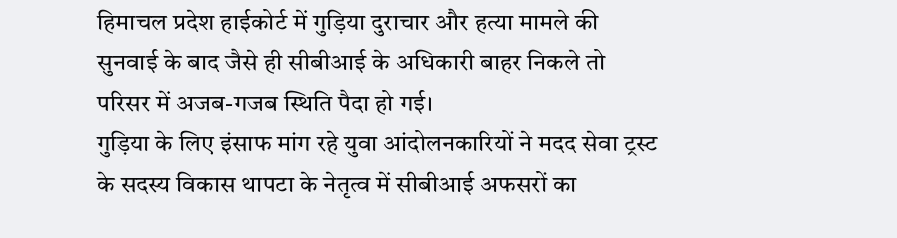हिमाचल प्रदेश हाईकोर्ट में गुड़िया दुराचार और हत्या मामले की सुनवाई के बाद जैसे ही सीबीआई के अधिकारी बाहर निकले तो परिसर में अजब-गजब स्थिति पैदा हो गई।
गुड़िया के लिए इंसाफ मांग रहे युवा आंदोलनकारियों ने मदद सेवा ट्रस्ट के सदस्य विकास थापटा के नेतृत्व में सीबीआई अफसरों का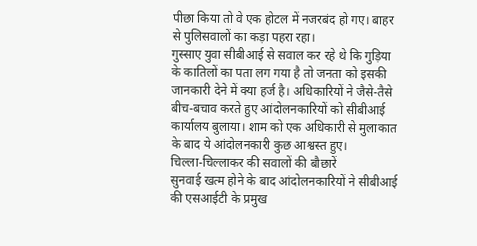पीछा किया तो वे एक होटल में नजरबंद हो गए। बाहर से पुलिसवालों का कड़ा पहरा रहा।
गुस्साए युवा सीबीआई से सवाल कर रहे थे कि गुड़िया के कातिलों का पता लग गया है तो जनता को इसकी जानकारी देने में क्या हर्ज है। अधिकारियों ने जैसे-तैसे बीच-बचाव करते हुए आंदोलनकारियों को सीबीआई कार्यालय बुलाया। शाम को एक अधिकारी से मुलाकात के बाद ये आंदोलनकारी कुछ आश्वस्त हुए।
चिल्ला-चिल्लाकर की सवालों की बौछारें
सुनवाई खत्म होने के बाद आंदोलनकारियों ने सीबीआई की एसआईटी के प्रमुख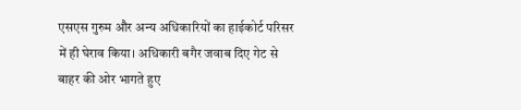एसएस गुरुम और अन्य अधिकारियों का हाईकोर्ट परिसर में ही घेराव किया। अधिकारी बगैर जवाब दिए गेट से बाहर की ओर भागते हुए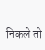निकले तो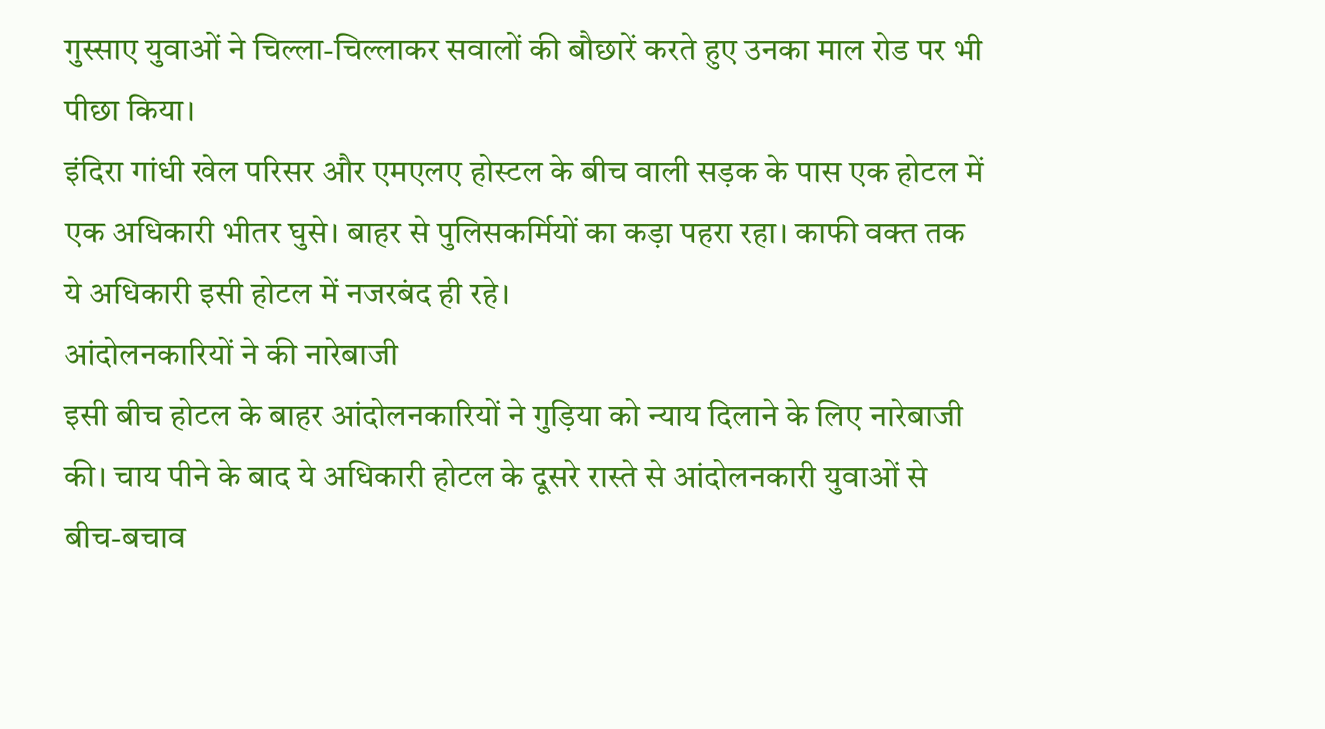गुस्साए युवाओं ने चिल्ला-चिल्लाकर सवालों की बौछारें करते हुए उनका माल रोड पर भी पीछा किया।
इंदिरा गांधी खेल परिसर और एमएलए होस्टल के बीच वाली सड़क के पास एक होटल में एक अधिकारी भीतर घुसे। बाहर से पुलिसकर्मियों का कड़ा पहरा रहा। काफी वक्त तक ये अधिकारी इसी होटल में नजरबंद ही रहे।
आंदोलनकारियों ने की नारेबाजी
इसी बीच होटल के बाहर आंदोलनकारियों ने गुड़िया को न्याय दिलाने के लिए नारेबाजी की। चाय पीने के बाद ये अधिकारी होटल के दूसरे रास्ते से आंदोलनकारी युवाओं से बीच-बचाव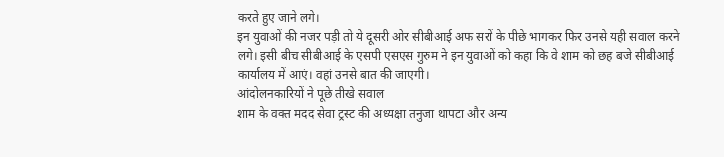करते हुए जाने लगे।
इन युवाओं की नजर पड़ी तो ये दूसरी ओर सीबीआई अफ सरों के पीछे भागकर फिर उनसे यही सवाल करने लगे। इसी बीच सीबीआई के एसपी एसएस गुरुम ने इन युवाओं को कहा कि वे शाम को छह बजे सीबीआई कार्यालय में आएं। वहां उनसे बात की जाएगी।
आंदोलनकारियों ने पूछे तीखे सवाल
शाम के वक्त मदद सेवा ट्रस्ट की अध्यक्षा तनुजा थापटा और अन्य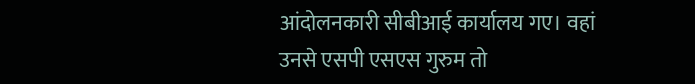आंदोलनकारी सीबीआई कार्यालय गए। वहां उनसे एसपी एसएस गुरुम तो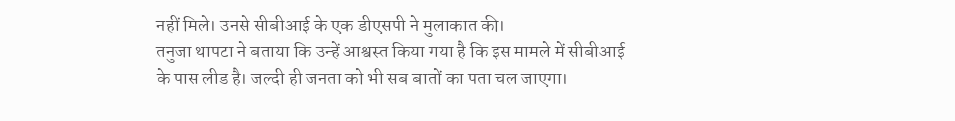नहीं मिले। उनसे सीबीआई के एक डीएसपी ने मुलाकात की।
तनुजा थापटा ने बताया कि उन्हें आश्वस्त किया गया है कि इस मामले में सीबीआई के पास लीड है। जल्दी ही जनता को भी सब बातों का पता चल जाएगा।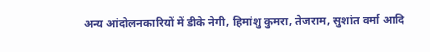अन्य आंदोलनकारियों में डीके नेगी, हिमांशु कुमरा, तेजराम, सुशांत वर्मा आदि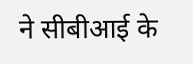ने सीबीआई के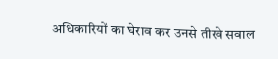अधिकारियों का घेराव कर उनसे तीखे सवाल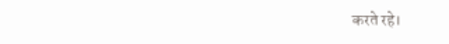करते रहे।